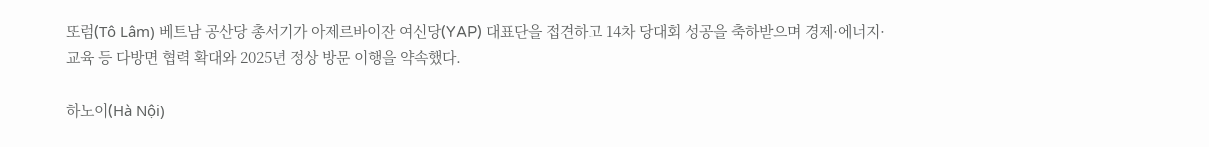또럼(Tô Lâm) 베트남 공산당 총서기가 아제르바이잔 여신당(YAP) 대표단을 접견하고 14차 당대회 성공을 축하받으며 경제·에너지·교육 등 다방면 협력 확대와 2025년 정상 방문 이행을 약속했다.

하노이(Hà Nội)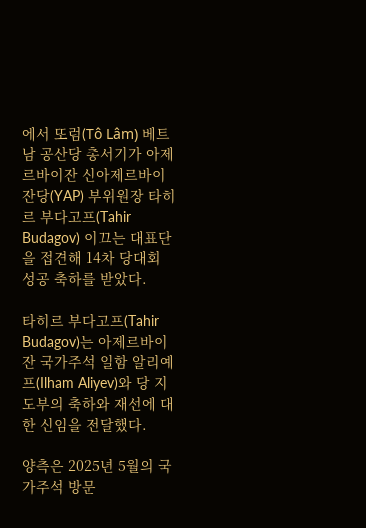에서 또럼(Tô Lâm) 베트남 공산당 총서기가 아제르바이잔 신아제르바이잔당(YAP) 부위원장 타히르 부다고프(Tahir Budagov) 이끄는 대표단을 접견해 14차 당대회 성공 축하를 받았다.

타히르 부다고프(Tahir Budagov)는 아제르바이잔 국가주석 일함 알리예프(Ilham Aliyev)와 당 지도부의 축하와 재선에 대한 신임을 전달했다.

양측은 2025년 5월의 국가주석 방문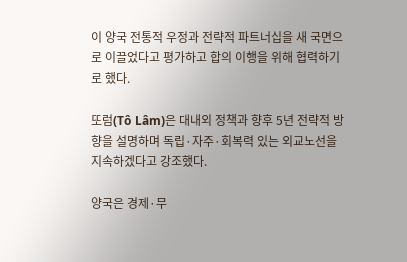이 양국 전통적 우정과 전략적 파트너십을 새 국면으로 이끌었다고 평가하고 합의 이행을 위해 협력하기로 했다.

또럼(Tô Lâm)은 대내외 정책과 향후 5년 전략적 방향을 설명하며 독립·자주·회복력 있는 외교노선을 지속하겠다고 강조했다.

양국은 경제·무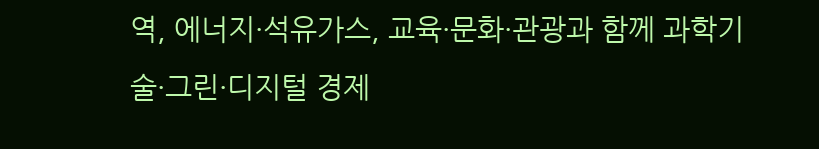역, 에너지·석유가스, 교육·문화·관광과 함께 과학기술·그린·디지털 경제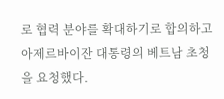로 협력 분야를 확대하기로 합의하고 아제르바이잔 대통령의 베트남 초청을 요청했다.